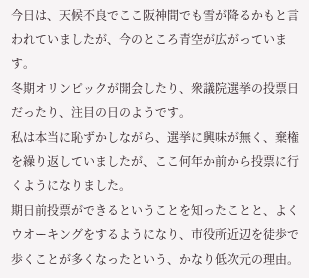今日は、天候不良でここ阪神間でも雪が降るかもと言われていましたが、今のところ青空が広がっています。
冬期オリンピックが開会したり、衆議院選挙の投票日だったり、注目の日のようです。
私は本当に恥ずかしながら、選挙に興味が無く、棄権を繰り返していましたが、ここ何年か前から投票に行くようになりました。
期日前投票ができるということを知ったことと、よくウオーキングをするようになり、市役所近辺を徒歩で歩くことが多くなったという、かなり低次元の理由。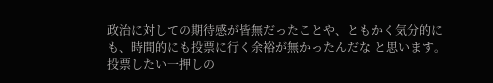政治に対しての期待感が皆無だったことや、ともかく気分的にも、時間的にも投票に行く余裕が無かったんだな と思います。
投票したい一押しの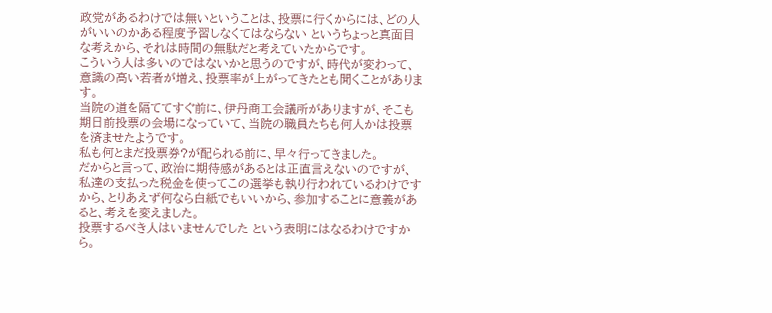政党があるわけでは無いということは、投票に行くからには、どの人がいいのかある程度予習しなくてはならない というちょっと真面目な考えから、それは時間の無駄だと考えていたからです。
こういう人は多いのではないかと思うのですが、時代が変わって、意識の高い若者が増え、投票率が上がってきたとも聞くことがあります。
当院の道を隔ててすぐ前に、伊丹商工会議所がありますが、そこも期日前投票の会場になっていて、当院の職員たちも何人かは投票を済ませたようです。
私も何とまだ投票券?が配られる前に、早々行ってきました。
だからと言って、政治に期待感があるとは正直言えないのですが、私達の支払った税金を使ってこの選挙も執り行われているわけですから、とりあえず何なら白紙でもいいから、参加することに意義があると、考えを変えました。
投票するべき人はいませんでした という表明にはなるわけですから。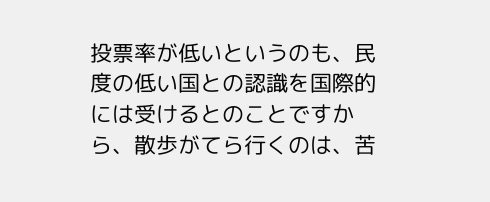投票率が低いというのも、民度の低い国との認識を国際的には受けるとのことですから、散歩がてら行くのは、苦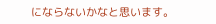にならないかなと思います。